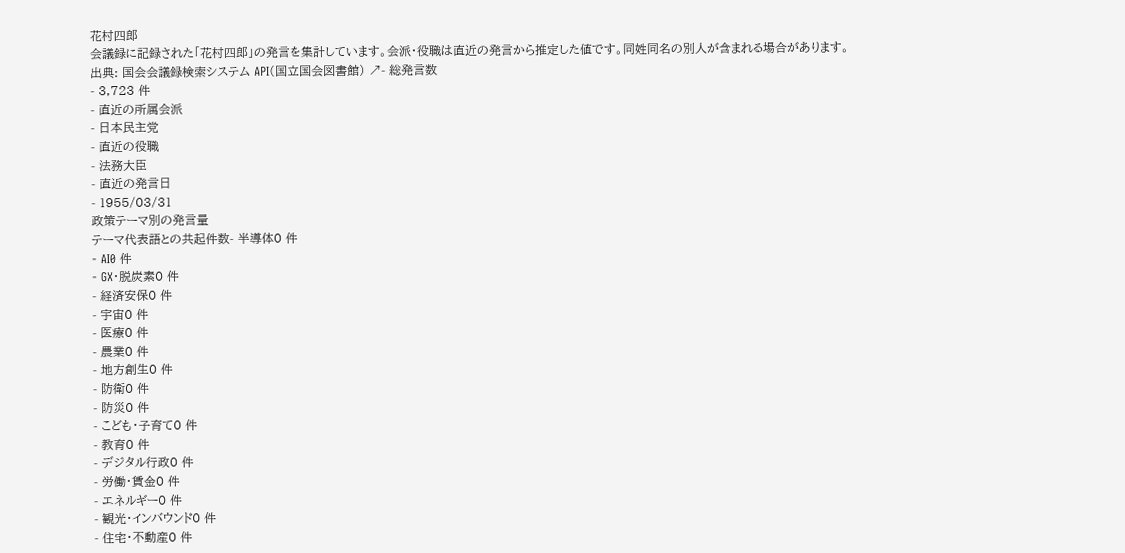花村四郎
会議録に記録された「花村四郎」の発言を集計しています。会派・役職は直近の発言から推定した値です。同姓同名の別人が含まれる場合があります。
出典: 国会会議録検索システム API(国立国会図書館) ↗- 総発言数
- 3,723 件
- 直近の所属会派
- 日本民主党
- 直近の役職
- 法務大臣
- 直近の発言日
- 1955/03/31
政策テーマ別の発言量
テーマ代表語との共起件数- 半導体0 件
- AI0 件
- GX・脱炭素0 件
- 経済安保0 件
- 宇宙0 件
- 医療0 件
- 農業0 件
- 地方創生0 件
- 防衛0 件
- 防災0 件
- こども・子育て0 件
- 教育0 件
- デジタル行政0 件
- 労働・賃金0 件
- エネルギー0 件
- 観光・インバウンド0 件
- 住宅・不動産0 件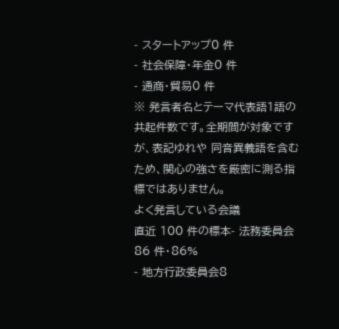- スタートアップ0 件
- 社会保障・年金0 件
- 通商・貿易0 件
※ 発言者名とテーマ代表語1語の共起件数です。全期間が対象ですが、表記ゆれや 同音異義語を含むため、関心の強さを厳密に測る指標ではありません。
よく発言している会議
直近 100 件の標本- 法務委員会86 件・86%
- 地方行政委員会8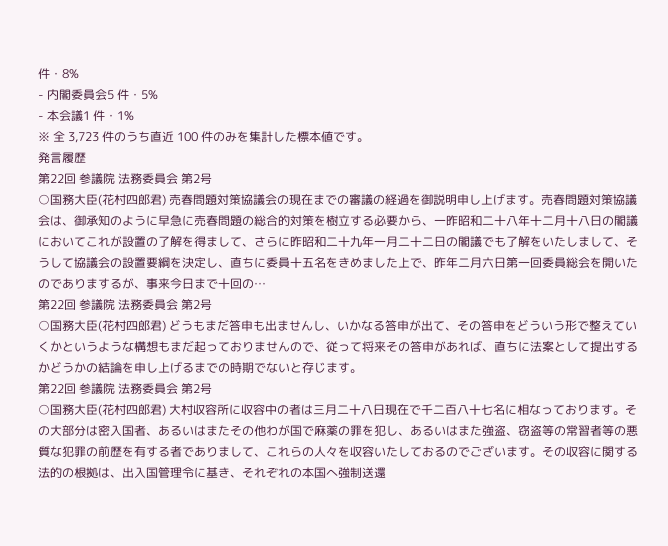件・8%
- 内閣委員会5 件・5%
- 本会議1 件・1%
※ 全 3,723 件のうち直近 100 件のみを集計した標本値です。
発言履歴
第22回 参議院 法務委員会 第2号
○国務大臣(花村四郎君) 売春問題対策協議会の現在までの審議の経過を御説明申し上げます。売春問題対策協議会は、御承知のように早急に売春問題の総合的対策を樹立する必要から、一昨昭和二十八年十二月十八日の閣議においてこれが設置の了解を得まして、さらに昨昭和二十九年一月二十二日の閣議でも了解をいたしまして、そうして協議会の設置要綱を決定し、直ちに委員十五名をきめました上で、昨年二月六日第一回委員総会を開いたのでありまするが、事来今日まで十回の…
第22回 参議院 法務委員会 第2号
○国務大臣(花村四郎君) どうもまだ答申も出ませんし、いかなる答申が出て、その答申をどういう形で整えていくかというような構想もまだ起っておりませんので、従って将来その答申があれば、直ちに法案として提出するかどうかの結論を申し上げるまでの時期でないと存じます。
第22回 参議院 法務委員会 第2号
○国務大臣(花村四郎君) 大村収容所に収容中の者は三月二十八日現在で千二百八十七名に相なっております。その大部分は密入国者、あるいはまたその他わが国で麻薬の罪を犯し、あるいはまた強盗、窃盗等の常習者等の悪質な犯罪の前歴を有する者でありまして、これらの人々を収容いたしておるのでございます。その収容に関する法的の根拠は、出入国管理令に基き、それぞれの本国へ強制送還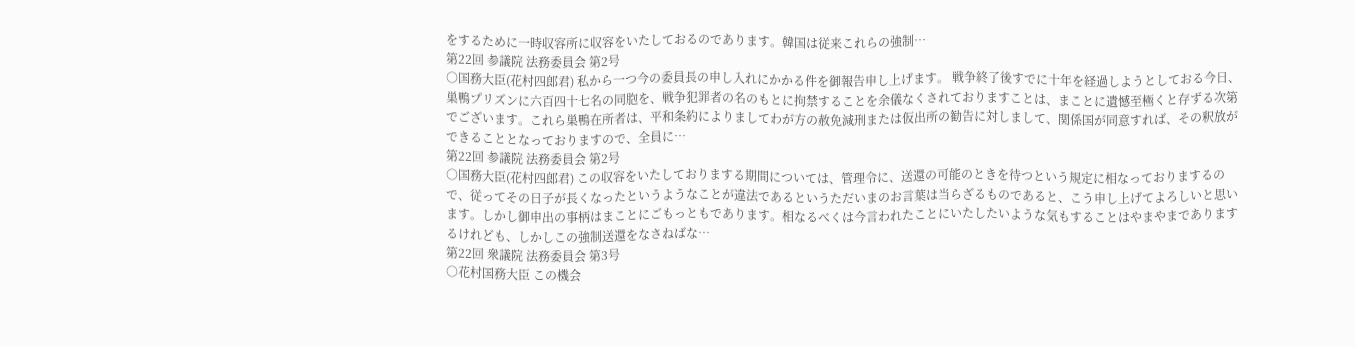をするために一時収容所に収容をいたしておるのであります。韓国は従来これらの強制…
第22回 参議院 法務委員会 第2号
○国務大臣(花村四郎君) 私から一つ今の委員長の申し入れにかかる件を御報告申し上げます。 戦争終了後すでに十年を経過しようとしておる今日、巣鴨プリズンに六百四十七名の同胞を、戦争犯罪者の名のもとに拘禁することを余儀なくされておりますことは、まことに遺憾至極くと存ずる次第でございます。これら巣鴨在所者は、平和条約によりましてわが方の赦免減刑または仮出所の勧告に対しまして、関係国が同意すれば、その釈放ができることとなっておりますので、全員に…
第22回 参議院 法務委員会 第2号
○国務大臣(花村四郎君) この収容をいたしておりまする期間については、管理令に、送還の可能のときを待つという規定に相なっておりまするので、従ってその日子が長くなったというようなことが違法であるというただいまのお言葉は当らざるものであると、こう申し上げてよろしいと思います。しかし御申出の事柄はまことにごもっともであります。相なるべくは今言われたことにいたしたいような気もすることはやまやまでありまするけれども、しかしこの強制送還をなさねばな…
第22回 衆議院 法務委員会 第3号
○花村国務大臣 この機会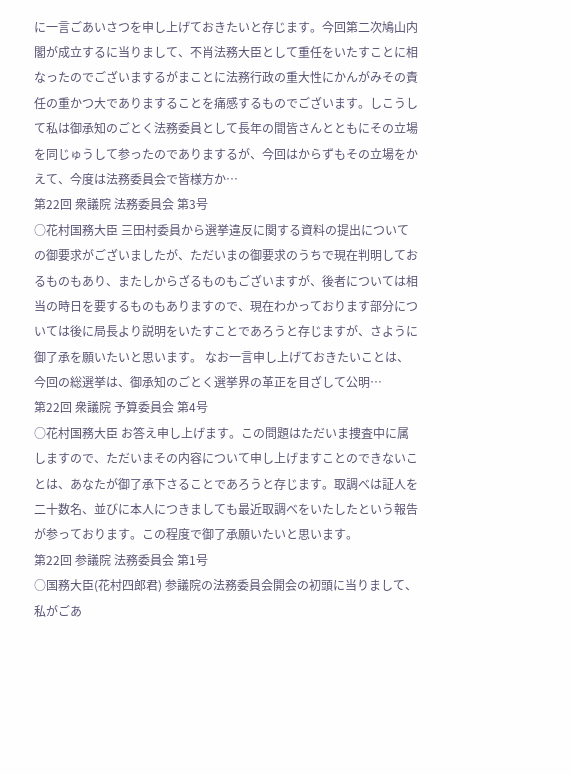に一言ごあいさつを申し上げておきたいと存じます。今回第二次鳩山内閣が成立するに当りまして、不肖法務大臣として重任をいたすことに相なったのでございまするがまことに法務行政の重大性にかんがみその責任の重かつ大でありますることを痛感するものでございます。しこうして私は御承知のごとく法務委員として長年の間皆さんとともにその立場を同じゅうして参ったのでありまするが、今回はからずもその立場をかえて、今度は法務委員会で皆様方か…
第22回 衆議院 法務委員会 第3号
○花村国務大臣 三田村委員から選挙違反に関する資料の提出についての御要求がございましたが、ただいまの御要求のうちで現在判明しておるものもあり、またしからざるものもございますが、後者については相当の時日を要するものもありますので、現在わかっております部分については後に局長より説明をいたすことであろうと存じますが、さように御了承を願いたいと思います。 なお一言申し上げておきたいことは、今回の総選挙は、御承知のごとく選挙界の革正を目ざして公明…
第22回 衆議院 予算委員会 第4号
○花村国務大臣 お答え申し上げます。この問題はただいま捜査中に属しますので、ただいまその内容について申し上げますことのできないことは、あなたが御了承下さることであろうと存じます。取調べは証人を二十数名、並びに本人につきましても最近取調べをいたしたという報告が参っております。この程度で御了承願いたいと思います。
第22回 参議院 法務委員会 第1号
○国務大臣(花村四郎君) 参議院の法務委員会開会の初頭に当りまして、私がごあ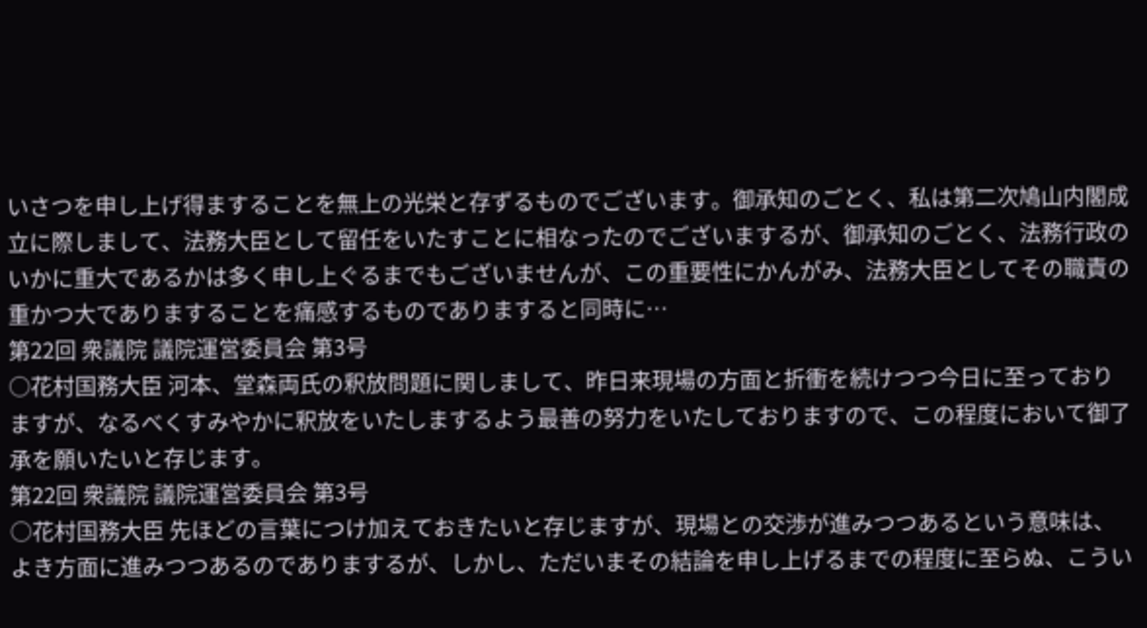いさつを申し上げ得ますることを無上の光栄と存ずるものでございます。御承知のごとく、私は第二次鳩山内閣成立に際しまして、法務大臣として留任をいたすことに相なったのでございまするが、御承知のごとく、法務行政のいかに重大であるかは多く申し上ぐるまでもございませんが、この重要性にかんがみ、法務大臣としてその職責の重かつ大でありますることを痛感するものでありますると同時に…
第22回 衆議院 議院運営委員会 第3号
○花村国務大臣 河本、堂森両氏の釈放問題に関しまして、昨日来現場の方面と折衝を続けつつ今日に至っておりますが、なるべくすみやかに釈放をいたしまするよう最善の努力をいたしておりますので、この程度において御了承を願いたいと存じます。
第22回 衆議院 議院運営委員会 第3号
○花村国務大臣 先ほどの言葉につけ加えておきたいと存じますが、現場との交渉が進みつつあるという意味は、よき方面に進みつつあるのでありまするが、しかし、ただいまその結論を申し上げるまでの程度に至らぬ、こうい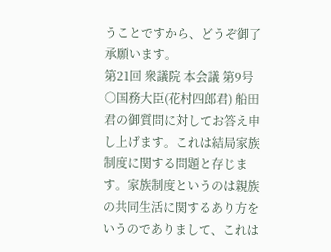うことですから、どうぞ御了承願います。
第21回 衆議院 本会議 第9号
○国務大臣(花村四郎君) 船田君の御質問に対してお答え申し上げます。これは結局家族制度に関する問題と存じます。家族制度というのは親族の共同生活に関するあり方をいうのでありまして、これは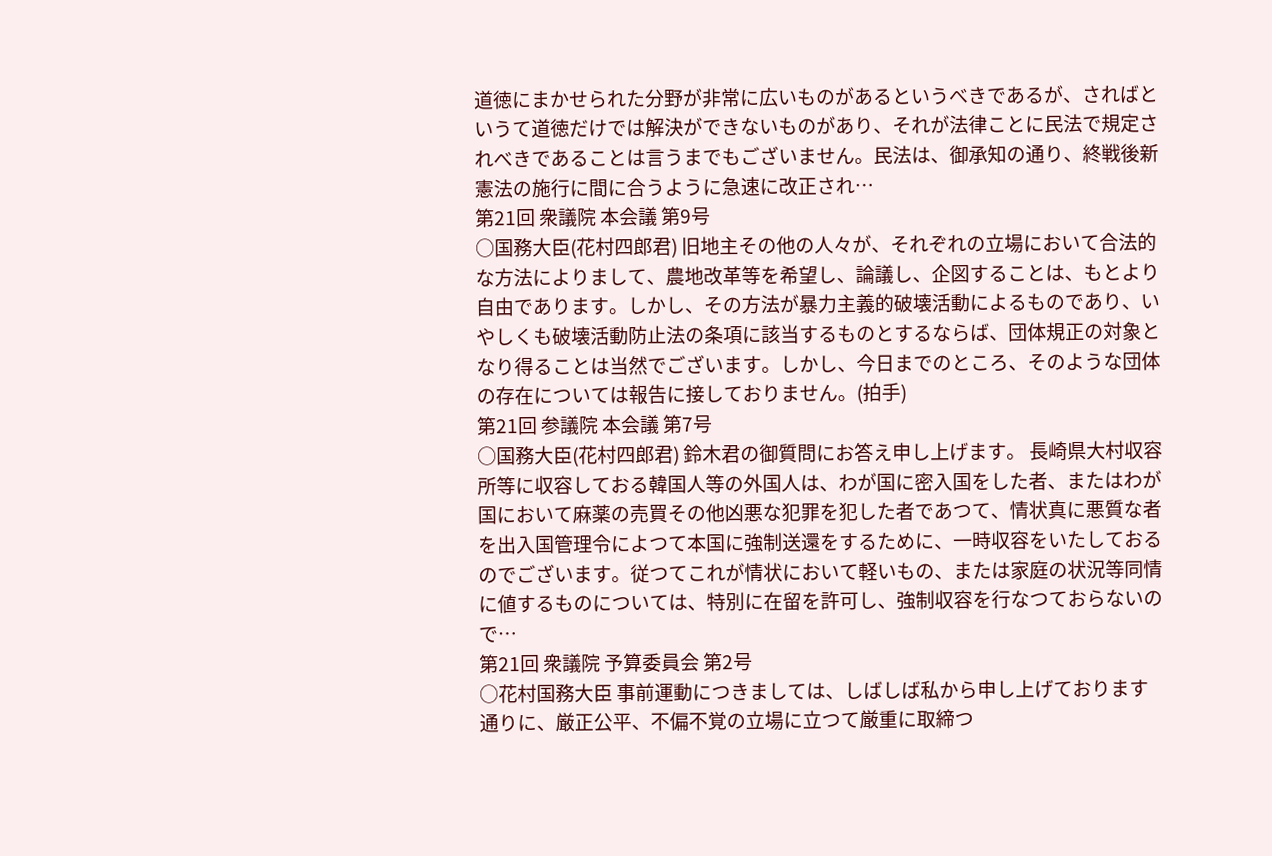道徳にまかせられた分野が非常に広いものがあるというべきであるが、さればというて道徳だけでは解決ができないものがあり、それが法律ことに民法で規定されべきであることは言うまでもございません。民法は、御承知の通り、終戦後新憲法の施行に間に合うように急速に改正され…
第21回 衆議院 本会議 第9号
○国務大臣(花村四郎君) 旧地主その他の人々が、それぞれの立場において合法的な方法によりまして、農地改革等を希望し、論議し、企図することは、もとより自由であります。しかし、その方法が暴力主義的破壊活動によるものであり、いやしくも破壊活動防止法の条項に該当するものとするならば、団体規正の対象となり得ることは当然でございます。しかし、今日までのところ、そのような団体の存在については報告に接しておりません。(拍手)
第21回 参議院 本会議 第7号
○国務大臣(花村四郎君) 鈴木君の御質問にお答え申し上げます。 長崎県大村収容所等に収容しておる韓国人等の外国人は、わが国に密入国をした者、またはわが国において麻薬の売買その他凶悪な犯罪を犯した者であつて、情状真に悪質な者を出入国管理令によつて本国に強制送還をするために、一時収容をいたしておるのでございます。従つてこれが情状において軽いもの、または家庭の状況等同情に値するものについては、特別に在留を許可し、強制収容を行なつておらないので…
第21回 衆議院 予算委員会 第2号
○花村国務大臣 事前運動につきましては、しばしば私から申し上げております通りに、厳正公平、不偏不覚の立場に立つて厳重に取締つ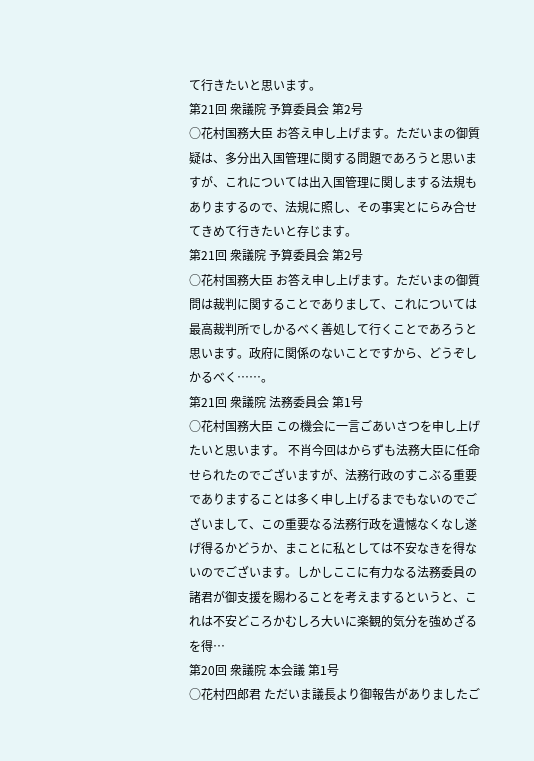て行きたいと思います。
第21回 衆議院 予算委員会 第2号
○花村国務大臣 お答え申し上げます。ただいまの御質疑は、多分出入国管理に関する問題であろうと思いますが、これについては出入国管理に関しまする法規もありまするので、法規に照し、その事実とにらみ合せてきめて行きたいと存じます。
第21回 衆議院 予算委員会 第2号
○花村国務大臣 お答え申し上げます。ただいまの御質問は裁判に関することでありまして、これについては最高裁判所でしかるべく善処して行くことであろうと思います。政府に関係のないことですから、どうぞしかるべく……。
第21回 衆議院 法務委員会 第1号
○花村国務大臣 この機会に一言ごあいさつを申し上げたいと思います。 不肖今回はからずも法務大臣に任命せられたのでございますが、法務行政のすこぶる重要でありますることは多く申し上げるまでもないのでございまして、この重要なる法務行政を遺憾なくなし遂げ得るかどうか、まことに私としては不安なきを得ないのでございます。しかしここに有力なる法務委員の諸君が御支援を賜わることを考えまするというと、これは不安どころかむしろ大いに楽観的気分を強めざるを得…
第20回 衆議院 本会議 第1号
○花村四郎君 ただいま議長より御報告がありましたご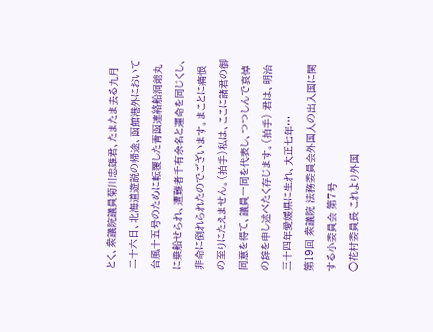とく、衆議院議員菊川忠雄君、たまたま去る九月二十六日、北海道遊説の帰途、函館港外において台風十五号のために転覆した青函連絡船洞爺丸に乗船せられ、遭難者千有余名と運命を同じくし、非命に倒れられたのでございます。まことに痛恨の至りにたえません。(拍手)私は、ここに諸君の御同意を得て、議員一同を代表し、つつしんで哀悼の辞を申し述べたく存じます。(拍手) 君は、明治三十四年愛媛県に生れ、大正七年…
第19回 衆議院 法務委員会外国人の出入国に関する小委員会 第7号
○花村委員長 これより外国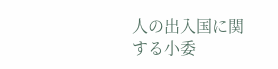人の出入国に関する小委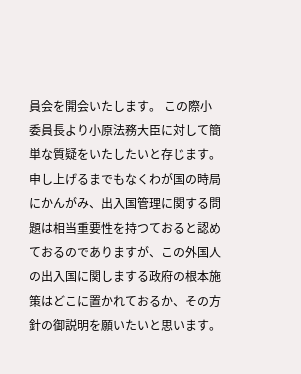員会を開会いたします。 この際小委員長より小原法務大臣に対して簡単な質疑をいたしたいと存じます。 申し上げるまでもなくわが国の時局にかんがみ、出入国管理に関する問題は相当重要性を持つておると認めておるのでありますが、この外国人の出入国に関しまする政府の根本施策はどこに置かれておるか、その方針の御説明を願いたいと思います。